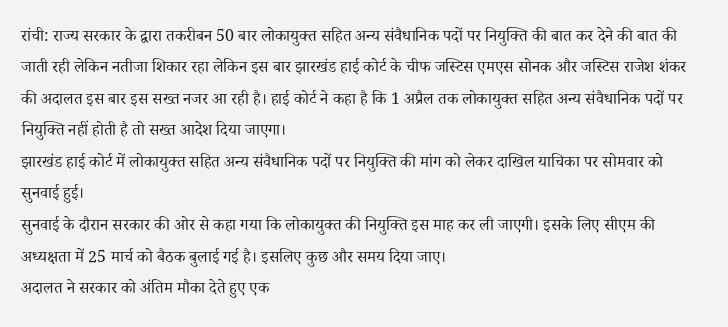रांची: राज्य सरकार के द्वारा तकरीबन 50 बार लोकायुक्त सहित अन्य संवैधानिक पदों पर नियुक्ति की बात कर देने की बात की जाती रही लेकिन नतीजा शिकार रहा लेकिन इस बार झारखंड हाई कोर्ट के चीफ जस्टिस एमएस सोनक और जस्टिस राजेश शंकर की अदालत इस बार इस सख्त नजर आ रही है। हाई कोर्ट ने कहा है कि 1 अप्रैल तक लोकायुक्त सहित अन्य संवैधानिक पदों पर नियुक्ति नहीं होती है तो सख्त आदेश दिया जाएगा।
झारखंड हाई कोर्ट में लोकायुक्त सहित अन्य संवैधानिक पदों पर नियुक्ति की मांग को लेकर दाखिल याचिका पर सोमवार को सुनवाई हुई।
सुनवाई के दौरान सरकार की ओर से कहा गया कि लोकायुक्त की नियुक्ति इस माह कर ली जाएगी। इसके लिए सीएम की अध्यक्षता में 25 मार्च को बैठक बुलाई गई है। इसलिए कुछ और समय दिया जाए।
अदालत ने सरकार को अंतिम मौका देते हुए एक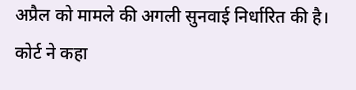अप्रैल को मामले की अगली सुनवाई निर्धारित की है। कोर्ट ने कहा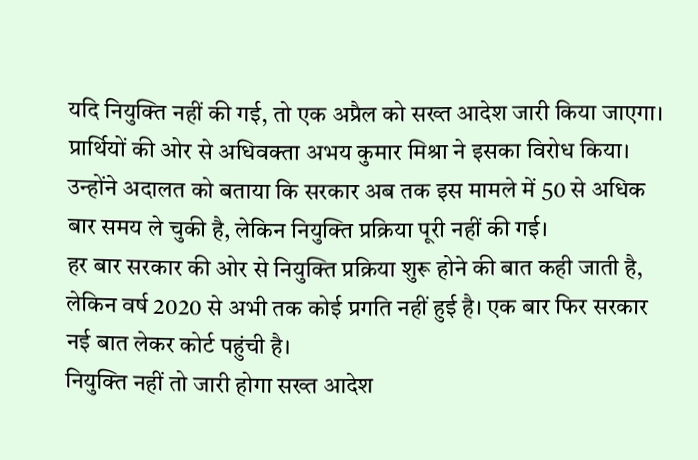यदि नियुक्ति नहीं की गई, तो एक अप्रैल को सख्त आदेश जारी किया जाएगा।
प्रार्थियों की ओर से अधिवक्ता अभय कुमार मिश्रा ने इसका विरोध किया। उन्होंने अदालत को बताया कि सरकार अब तक इस मामले में 50 से अधिक बार समय ले चुकी है, लेकिन नियुक्ति प्रक्रिया पूरी नहीं की गई।
हर बार सरकार की ओर से नियुक्ति प्रक्रिया शुरू होने की बात कही जाती है, लेकिन वर्ष 2020 से अभी तक कोई प्रगति नहीं हुई है। एक बार फिर सरकार नई बात लेकर कोर्ट पहुंची है।
नियुक्ति नहीं तो जारी होगा सख्त आदेश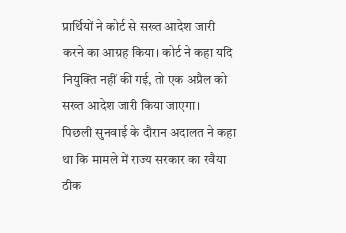प्रार्थियों ने कोर्ट से सख्त आदेश जारी करने का आग्रह किया। कोर्ट ने कहा यदि नियुक्ति नहीं की गई, तो एक अप्रैल को सख्त आदेश जारी किया जाएगा।
पिछली सुनवाई के दौरान अदालत ने कहा था कि मामले में राज्य सरकार का रवैया ठीक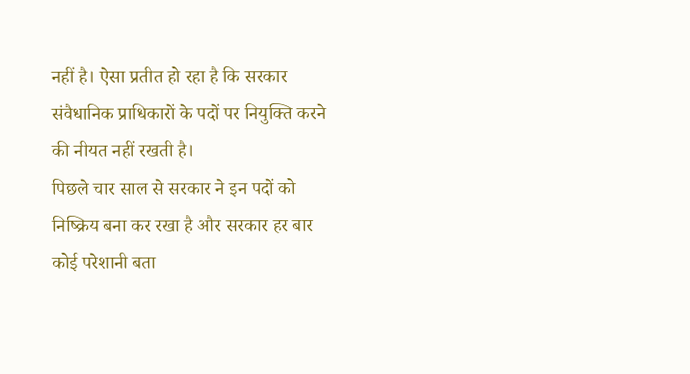नहीं है। ऐसा प्रतीत हो रहा है कि सरकार संवैधानिक प्राधिकारों के पदों पर नियुक्ति करने की नीयत नहीं रखती है।
पिछले चार साल से सरकार ने इन पदों को निष्क्रिय बना कर रखा है और सरकार हर बार कोई परेशानी बता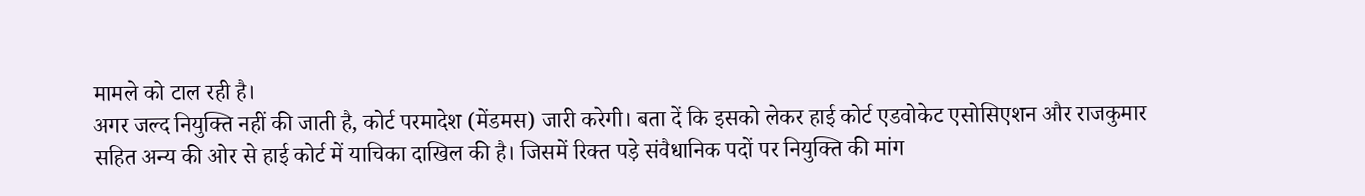मामले को टाल रही है।
अगर जल्द नियुक्ति नहीं की जाती है, कोर्ट परमादेश (मेंडमस) जारी करेगी। बता दें कि इसको लेकर हाई कोर्ट एडवोकेट एसोसिएशन और राजकुमार सहित अन्य की ओर से हाई कोर्ट में याचिका दाखिल की है। जिसमें रिक्त पड़े संवैधानिक पदों पर नियुक्ति की मांग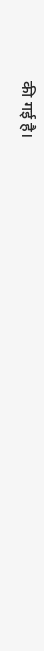की गई है।